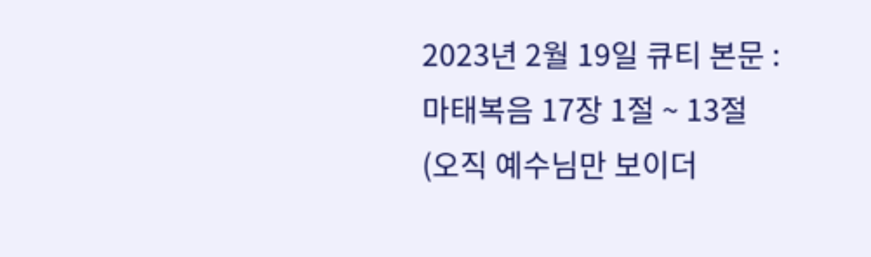2023년 2월 19일 큐티 본문 : 마태복음 17장 1절 ~ 13절 (오직 예수님만 보이더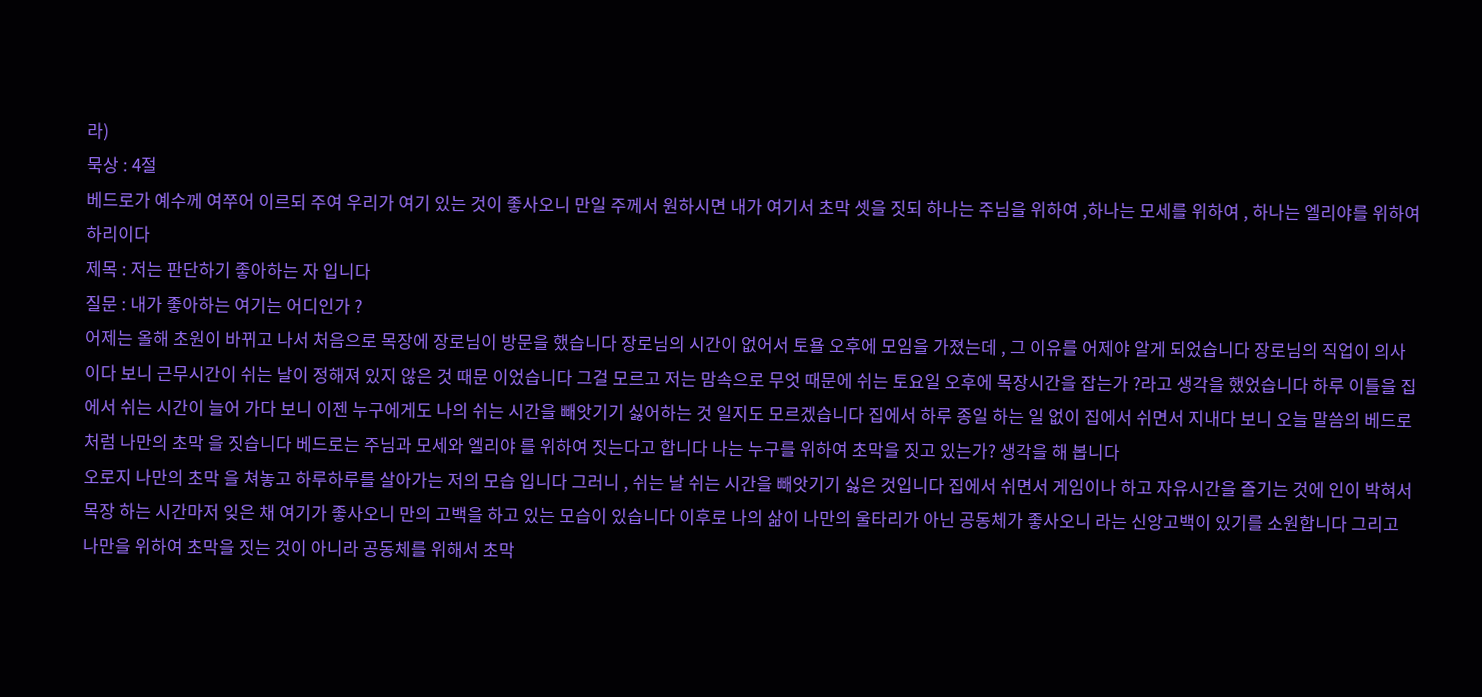라)
묵상 : 4절
베드로가 예수께 여쭈어 이르되 주여 우리가 여기 있는 것이 좋사오니 만일 주께서 원하시면 내가 여기서 초막 셋을 짓되 하나는 주님을 위하여 ,하나는 모세를 위하여 , 하나는 엘리야를 위하여 하리이다
제목 : 저는 판단하기 좋아하는 자 입니다
질문 : 내가 좋아하는 여기는 어디인가 ?
어제는 올해 초원이 바뀌고 나서 처음으로 목장에 장로님이 방문을 했습니다 장로님의 시간이 없어서 토욜 오후에 모임을 가졌는데 , 그 이유를 어제야 알게 되었습니다 장로님의 직업이 의사이다 보니 근무시간이 쉬는 날이 정해져 있지 않은 것 때문 이었습니다 그걸 모르고 저는 맘속으로 무엇 때문에 쉬는 토요일 오후에 목장시간을 잡는가 ?라고 생각을 했었습니다 하루 이틀을 집에서 쉬는 시간이 늘어 가다 보니 이젠 누구에게도 나의 쉬는 시간을 빼앗기기 싫어하는 것 일지도 모르겠습니다 집에서 하루 종일 하는 일 없이 집에서 쉬면서 지내다 보니 오늘 말씀의 베드로 처럼 나만의 초막 을 짓습니다 베드로는 주님과 모세와 엘리야 를 위하여 짓는다고 합니다 나는 누구를 위하여 초막을 짓고 있는가? 생각을 해 봅니다
오로지 나만의 초막 을 쳐놓고 하루하루를 살아가는 저의 모습 입니다 그러니 , 쉬는 날 쉬는 시간을 빼앗기기 싫은 것입니다 집에서 쉬면서 게임이나 하고 자유시간을 즐기는 것에 인이 박혀서 목장 하는 시간마저 잊은 채 여기가 좋사오니 만의 고백을 하고 있는 모습이 있습니다 이후로 나의 삶이 나만의 울타리가 아닌 공동체가 좋사오니 라는 신앙고백이 있기를 소원합니다 그리고 나만을 위하여 초막을 짓는 것이 아니라 공동체를 위해서 초막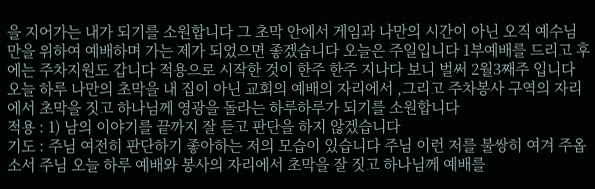을 지어가는 내가 되기를 소원합니다 그 초막 안에서 게임과 나만의 시간이 아닌 오직 예수님 만을 위하여 예배하며 가는 제가 되었으면 좋겠습니다 오늘은 주일입니다 1부예배를 드리고 후에는 주차지원도 갑니다 적용으로 시작한 것이 한주 한주 지나다 보니 벌써 2월3째주 입니다 오늘 하루 나만의 초막을 내 집이 아닌 교회의 예배의 자리에서 ,그리고 주차봉사 구역의 자리에서 초막을 짓고 하나님께 영광을 돌라는 하루하루가 되기를 소원합니다
적용 : 1) 남의 이야기를 끝까지 잘 듣고 판단을 하지 않겠습니다
기도 : 주님 여전히 판단하기 좋아하는 저의 모습이 있습니다 주님 이런 저를 불쌍히 여겨 주옵소서 주님 오늘 하루 예배와 봉사의 자리에서 초막을 잘 짓고 하나님께 예배를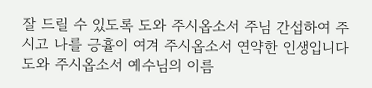잘 드릴 수 있도록 도와 주시옵소서 주님 간섭하여 주시고 나를 긍휼이 여겨 주시옵소서 연약한 인생입니다 도와 주시옵소서 예수님의 이름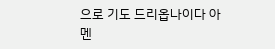으로 기도 드리옵나이다 아멘